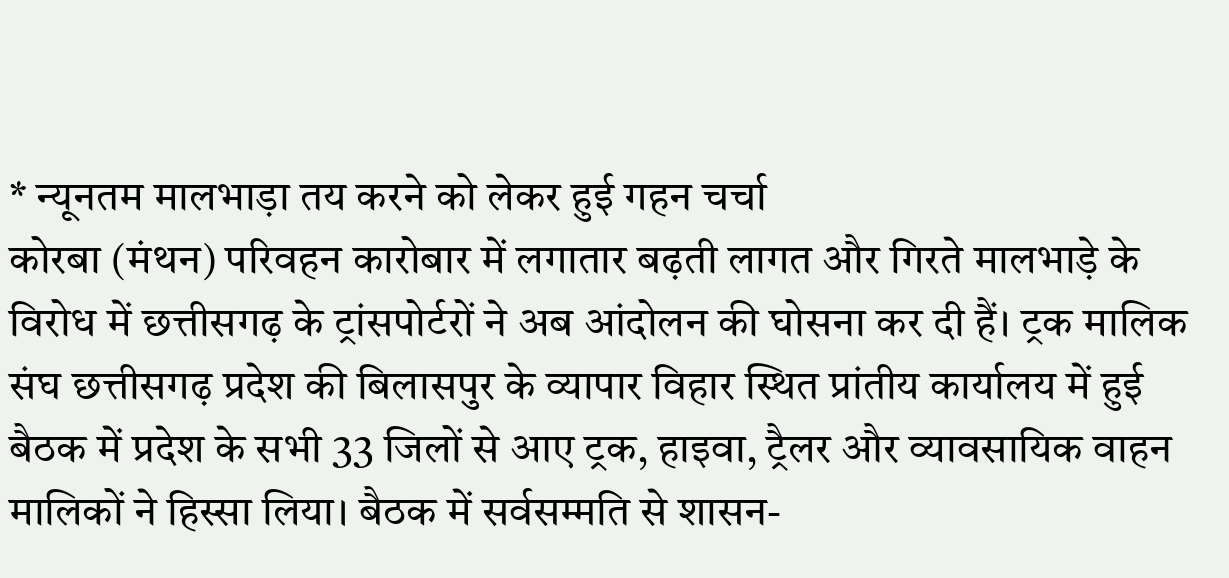* न्यूनतम मालभाड़ा तय करने को लेकर हुई गहन चर्चा
कोरबा (मंथन) परिवहन कारोबार में लगातार बढ़ती लागत और गिरते मालभाड़े के विरोध में छत्तीसगढ़ के ट्रांसपोर्टरों ने अब आंदोलन की घोसना कर दी हैं। ट्रक मालिक संघ छत्तीसगढ़ प्रदेश की बिलासपुर के व्यापार विहार स्थित प्रांतीय कार्यालय में हुई बैठक में प्रदेश के सभी 33 जिलों से आए ट्रक, हाइवा, ट्रैलर और व्यावसायिक वाहन मालिकों ने हिस्सा लिया। बैठक में सर्वसम्मति से शासन-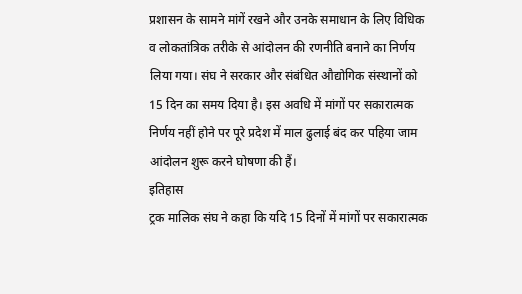प्रशासन के सामने मांगें रखने और उनके समाधान के लिए विधिक व लोकतांत्रिक तरीके से आंदोलन की रणनीति बनाने का निर्णय लिया गया। संघ ने सरकार और संबंधित औद्योगिक संस्थानों को 15 दिन का समय दिया है। इस अवधि में मांगों पर सकारात्मक निर्णय नहीं होने पर पूरे प्रदेश में माल ढुलाई बंद कर पहिया जाम आंदोलन शुरू करने घोषणा की हैं।
इतिहास
ट्रक मालिक संघ ने कहा कि यदि 15 दिनों में मांगों पर सकारात्मक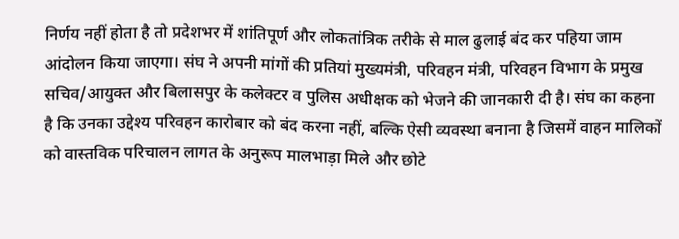निर्णय नहीं होता है तो प्रदेशभर में शांतिपूर्ण और लोकतांत्रिक तरीके से माल ढुलाई बंद कर पहिया जाम आंदोलन किया जाएगा। संघ ने अपनी मांगों की प्रतियां मुख्यमंत्री, परिवहन मंत्री, परिवहन विभाग के प्रमुख सचिव/आयुक्त और बिलासपुर के कलेक्टर व पुलिस अधीक्षक को भेजने की जानकारी दी है। संघ का कहना है कि उनका उद्देश्य परिवहन कारोबार को बंद करना नहीं, बल्कि ऐसी व्यवस्था बनाना है जिसमें वाहन मालिकों को वास्तविक परिचालन लागत के अनुरूप मालभाड़ा मिले और छोटे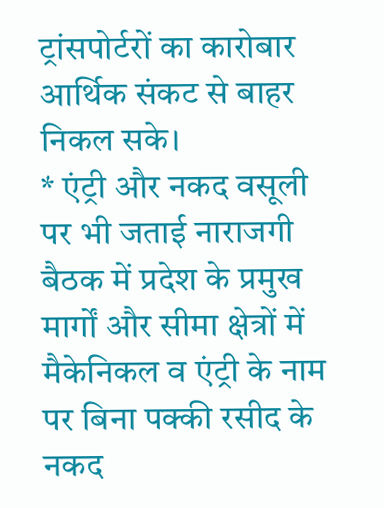ट्रांसपोर्टरों का कारोबार आर्थिक संकट से बाहर निकल सके।
* एंट्री और नकद वसूली पर भी जताई नाराजगी
बैठक में प्रदेश के प्रमुख मार्गों और सीमा क्षेत्रों में मैकेनिकल व एंट्री के नाम पर बिना पक्की रसीद के नकद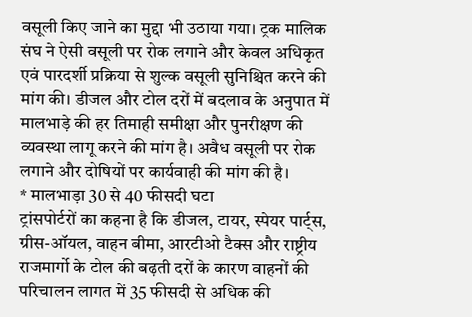वसूली किए जाने का मुद्दा भी उठाया गया। ट्रक मालिक संघ ने ऐसी वसूली पर रोक लगाने और केवल अधिकृत एवं पारदर्शी प्रक्रिया से शुल्क वसूली सुनिश्चित करने की मांग की। डीजल और टोल दरों में बदलाव के अनुपात में मालभाड़े की हर तिमाही समीक्षा और पुनरीक्षण की व्यवस्था लागू करने की मांग है। अवैध वसूली पर रोक लगाने और दोषियों पर कार्यवाही की मांग की है।
* मालभाड़ा 30 से 40 फीसदी घटा
ट्रांसपोर्टरों का कहना है कि डीजल, टायर, स्पेयर पार्ट्स, ग्रीस-ऑयल, वाहन बीमा, आरटीओ टैक्स और राष्ट्रीय राजमार्गो के टोल की बढ़ती दरों के कारण वाहनों की परिचालन लागत में 35 फीसदी से अधिक की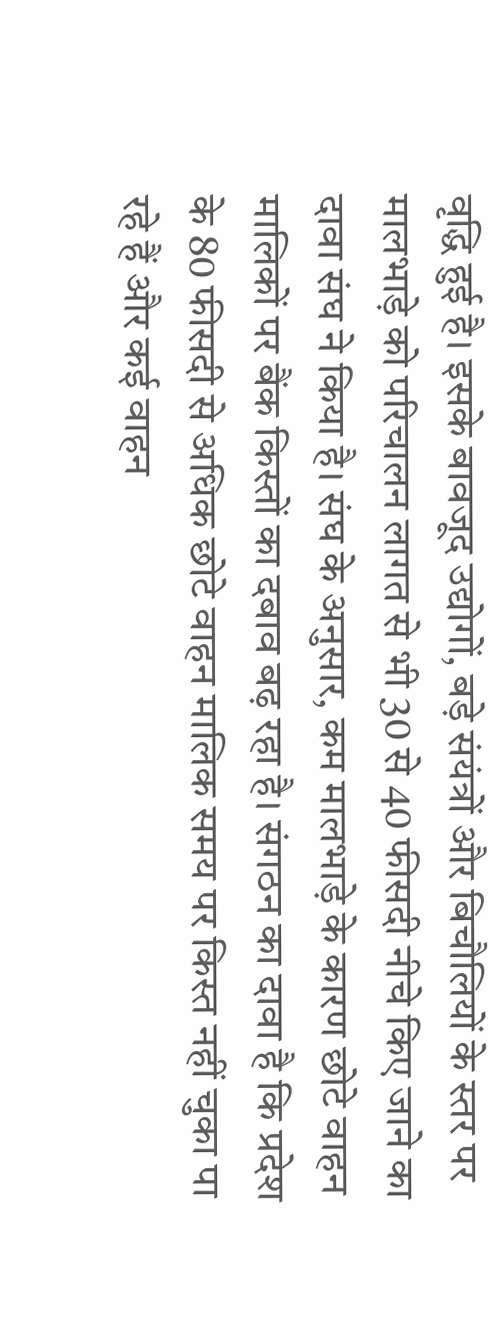वृद्धि हुई है। इसके बावजूद उद्योगों, बड़े संयंत्रों और बिचौलियों के स्तर पर मालभाड़े को परिचालन लागत से भी 30 से 40 फीसदी नीचे किए जाने का दावा संघ ने किया है। संघ के अनुसार, कम मालभाड़े के कारण छोटे वाहन मालिकों पर बैंक किस्तों का दबाव बढ़ रहा है। संगठन का दावा है कि प्रदेश के 80 फीसदी से अधिक छोटे वाहन मालिक समय पर किस्त नहीं चुका पा रहे हैं और कई वाहन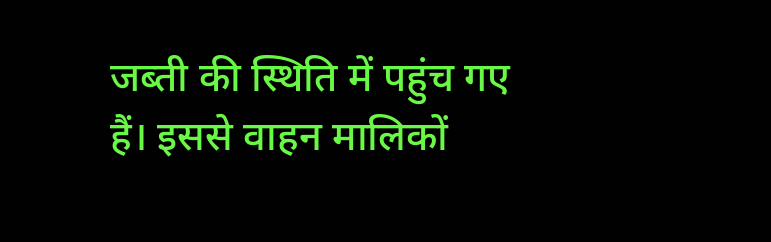जब्ती की स्थिति में पहुंच गए हैं। इससे वाहन मालिकों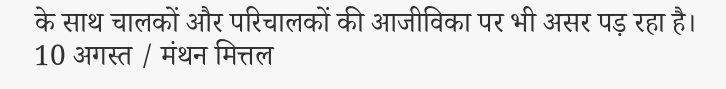के साथ चालकों और परिचालकों की आजीविका पर भी असर पड़ रहा है।
10 अगस्त / मंथन मित्तल